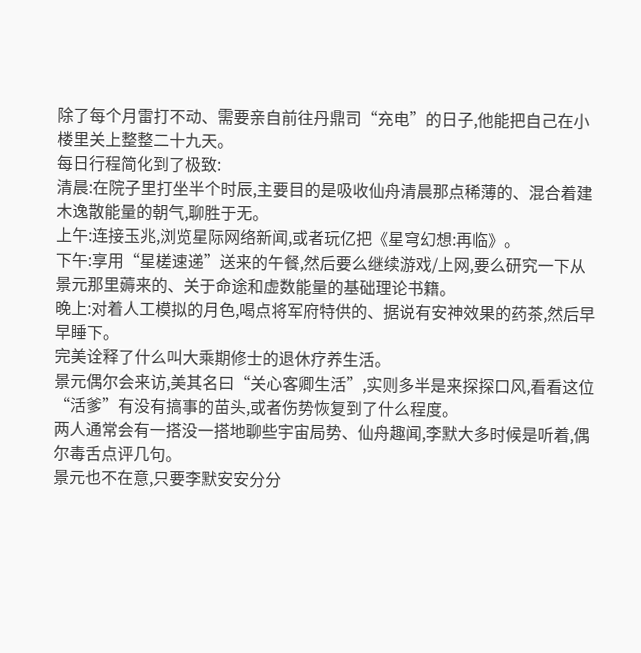除了每个月雷打不动、需要亲自前往丹鼎司“充电”的日子,他能把自己在小楼里关上整整二十九天。
每日行程简化到了极致:
清晨:在院子里打坐半个时辰,主要目的是吸收仙舟清晨那点稀薄的、混合着建木逸散能量的朝气,聊胜于无。
上午:连接玉兆,浏览星际网络新闻,或者玩亿把《星穹幻想:再临》。
下午:享用“星槎速递”送来的午餐,然后要么继续游戏/上网,要么研究一下从景元那里薅来的、关于命途和虚数能量的基础理论书籍。
晚上:对着人工模拟的月色,喝点将军府特供的、据说有安神效果的药茶,然后早早睡下。
完美诠释了什么叫大乘期修士的退休疗养生活。
景元偶尔会来访,美其名曰“关心客卿生活”,实则多半是来探探口风,看看这位“活爹”有没有搞事的苗头,或者伤势恢复到了什么程度。
两人通常会有一搭没一搭地聊些宇宙局势、仙舟趣闻,李默大多时候是听着,偶尔毒舌点评几句。
景元也不在意,只要李默安安分分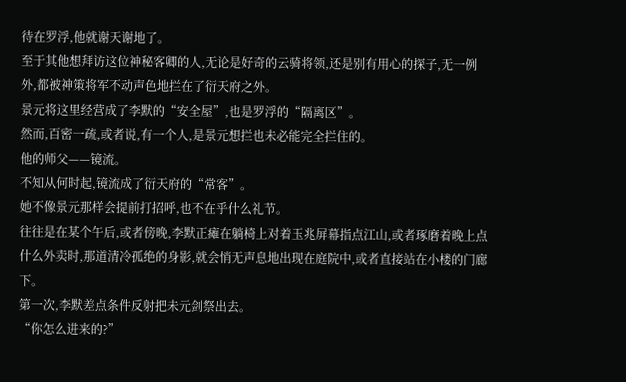待在罗浮,他就谢天谢地了。
至于其他想拜访这位神秘客卿的人,无论是好奇的云骑将领,还是别有用心的探子,无一例外,都被神策将军不动声色地拦在了衍天府之外。
景元将这里经营成了李默的“安全屋”,也是罗浮的“隔离区”。
然而,百密一疏,或者说,有一个人,是景元想拦也未必能完全拦住的。
他的师父——镜流。
不知从何时起,镜流成了衍天府的“常客”。
她不像景元那样会提前打招呼,也不在乎什么礼节。
往往是在某个午后,或者傍晚,李默正瘫在躺椅上对着玉兆屏幕指点江山,或者琢磨着晚上点什么外卖时,那道清冷孤绝的身影,就会悄无声息地出现在庭院中,或者直接站在小楼的门廊下。
第一次,李默差点条件反射把未元剑祭出去。
“你怎么进来的?”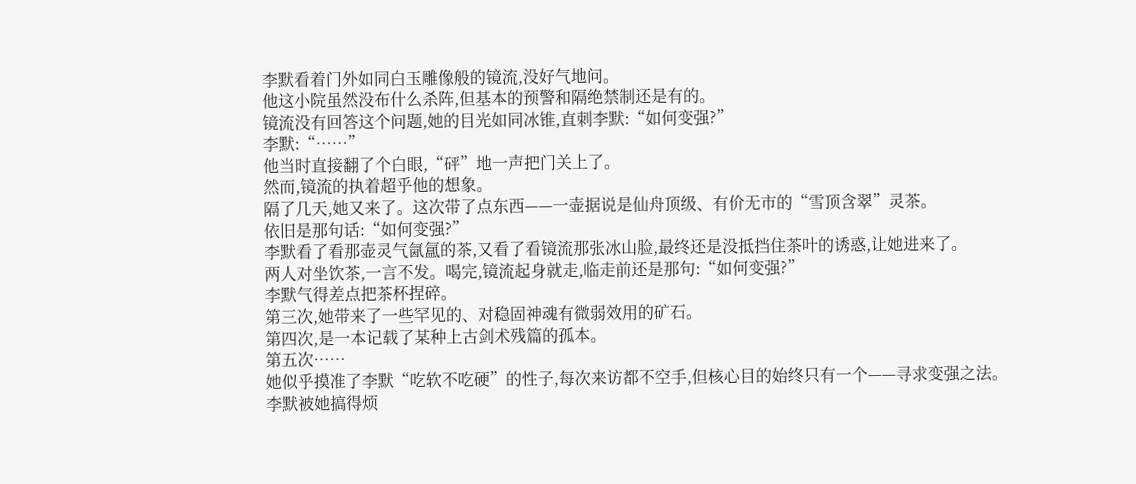李默看着门外如同白玉雕像般的镜流,没好气地问。
他这小院虽然没布什么杀阵,但基本的预警和隔绝禁制还是有的。
镜流没有回答这个问题,她的目光如同冰锥,直刺李默:“如何变强?”
李默:“……”
他当时直接翻了个白眼,“砰”地一声把门关上了。
然而,镜流的执着超乎他的想象。
隔了几天,她又来了。这次带了点东西——一壶据说是仙舟顶级、有价无市的“雪顶含翠”灵茶。
依旧是那句话:“如何变强?”
李默看了看那壶灵气氤氲的茶,又看了看镜流那张冰山脸,最终还是没抵挡住茶叶的诱惑,让她进来了。
两人对坐饮茶,一言不发。喝完,镜流起身就走,临走前还是那句:“如何变强?”
李默气得差点把茶杯捏碎。
第三次,她带来了一些罕见的、对稳固神魂有微弱效用的矿石。
第四次,是一本记载了某种上古剑术残篇的孤本。
第五次……
她似乎摸准了李默“吃软不吃硬”的性子,每次来访都不空手,但核心目的始终只有一个——寻求变强之法。
李默被她搞得烦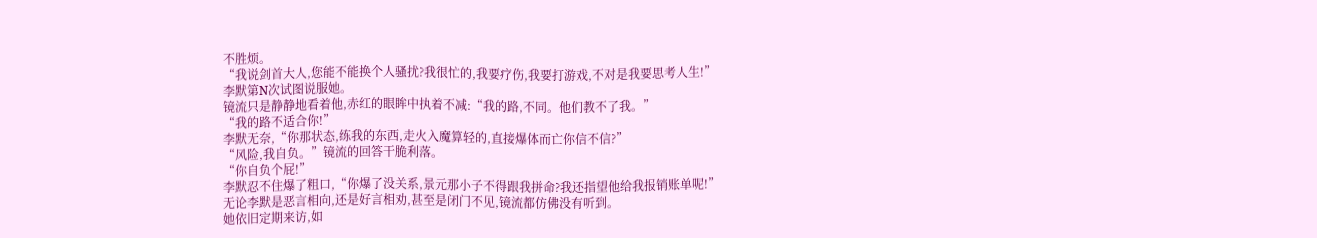不胜烦。
“我说剑首大人,您能不能换个人骚扰?我很忙的,我要疗伤,我要打游戏,不对是我要思考人生!”
李默第N次试图说服她。
镜流只是静静地看着他,赤红的眼眸中执着不减:“我的路,不同。他们教不了我。”
“我的路不适合你!”
李默无奈,“你那状态,练我的东西,走火入魔算轻的,直接爆体而亡你信不信?”
“风险,我自负。”镜流的回答干脆利落。
“你自负个屁!”
李默忍不住爆了粗口,“你爆了没关系,景元那小子不得跟我拼命?我还指望他给我报销账单呢!”
无论李默是恶言相向,还是好言相劝,甚至是闭门不见,镜流都仿佛没有听到。
她依旧定期来访,如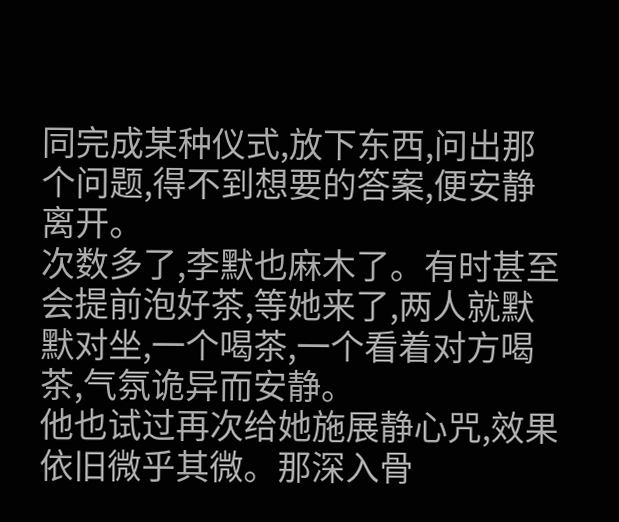同完成某种仪式,放下东西,问出那个问题,得不到想要的答案,便安静离开。
次数多了,李默也麻木了。有时甚至会提前泡好茶,等她来了,两人就默默对坐,一个喝茶,一个看着对方喝茶,气氛诡异而安静。
他也试过再次给她施展静心咒,效果依旧微乎其微。那深入骨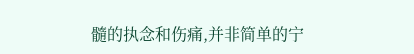髓的执念和伤痛,并非简单的宁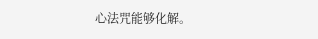心法咒能够化解。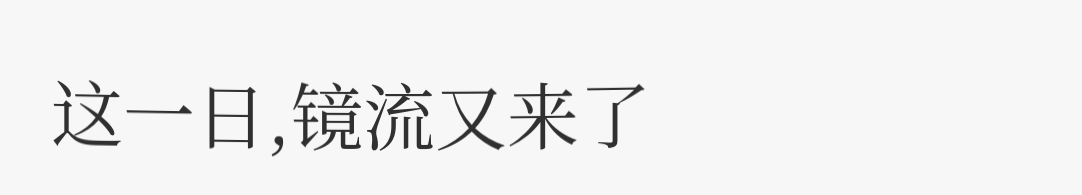这一日,镜流又来了